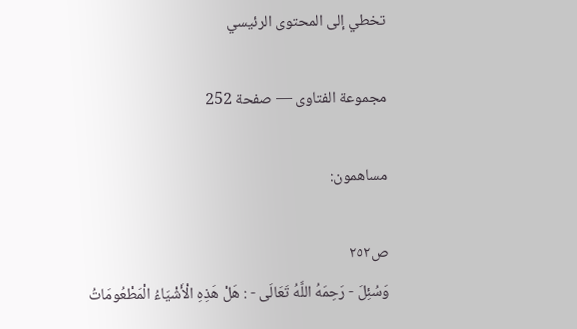تخطي إلى المحتوى الرئيسي

مجموعة الفتاوى — صفحة 252

مساهمون:

ص٢٥٢
وَسُئِلَ - رَحِمَهُ اللَّهُ تَعَالَى - : هَلْ هَذِهِ الْأَشْيَاءُ الْمَطْعُومَاتُ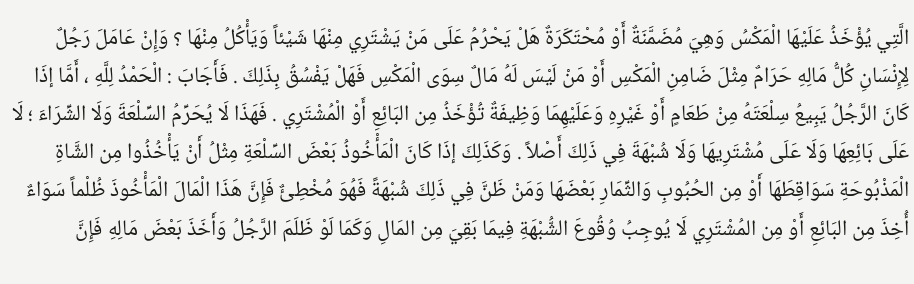الَّتِي يُؤْخَذُ عَلَيْهَا الْمَكْسُ وَهِيَ مُضَمَّنَةٌ أَوْ مُحْتَكَرَةٌ هَلْ يَحْرُمُ عَلَى مَنْ يَشْتَرِي مِنْهَا شَيْئاً وَيَأْكُلُ مِنْهَا ؟ وَإِنْ عَامَلَ رَجُلٌ لِإِنْسَانِ كُلُّ مَالِهِ حَرَامٌ مِثْلَ ضَامِنِ الْمَكْسِ أَوْ مَنْ لَيْسَ لَهُ مَالٌ سِوَى الْمَكْسِ فَهَلْ يَفْسُقُ بِذَلِكَ . فَأَجَابَ : الْحَمْدُ لِلَّهِ ، أَمَّا إذَا كَانَ الرَّجُلُ يَبِيعُ سِلْعَتَهُ مِنْ طَعَامٍ أَوْ غَيْرِهِ وَعَلَيْهِمَا وَظِيفَةٌ تُؤْخَذُ مِن البَائِعِ أَوْ الْمُشْتَرِي . فَهَذَا لَا يُحَرِّمُ السِّلْعَةَ وَلَا الشِّرَاءَ ؛ لَا عَلَى بَائِعِهَا وَلَا عَلَى مُشْتَرِيهَا وَلَا شُبْهَةَ فِي ذَلِكَ أَصْلاً . وَكَذَلِكَ إذَا كَانَ الْمَأْخُوذُ بَعْضَ السِّلْعَةِ مِثْلُ أَنْ يَأْخُذُوا مِن الشَّاةِ الْمَذْبُوحَةِ سَوَاقِطَهَا أَوْ مِن الحُبُوبِ وَالثِّمَارِ بَعْضَهَا وَمَنْ ظَنَّ فِي ذَلِكَ شُبْهَةً فَهُوَ مُخْطِئٌ فَإِنَّ هَذَا الْمَالَ الْمَأْخُوذَ ظُلْماً سَوَاءٌ أُخِذَ مِن البَائِعِ أَوْ مِن المُشْتَرِي لَا يُوجِبُ وُقُوعَ الشُّبْهَةِ فِيمَا بَقِيَ مِن المَالِ وَكَمَا لَوْ ظَلَمَ الرَّجُلُ وَأَخَذَ بَعْضَ مَالِهِ فَإِنَّ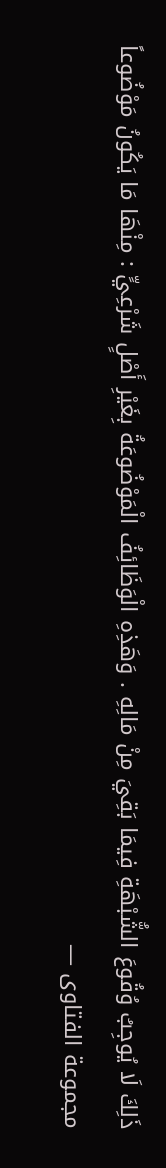ذَلِكَ لَا يُوجِبُ وُقُوعَ الشُّبْهَةِ فِيمَا بَقِيَ مِنْ مَالِهِ . وَهَذِهِ الْوَظَائِفُ الْمَوْضُوعَةُ بِغَيْرِ أَصْلٍ شَرْعِيٍّ : مِنْهَا مَا يَكُونُ مَوْضُوعاً
مجموعة الفتاوى —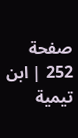صفحة 252 | ابن تيمية